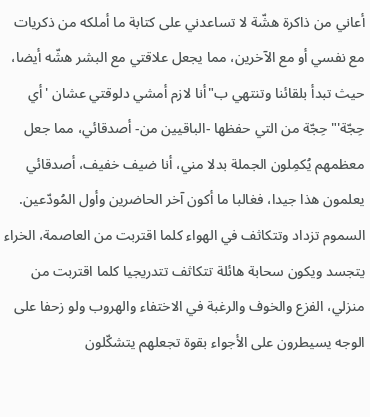أعاني من ذاكرة هشّة لا تساعدني على كتابة ما أملكه من ذكريات مع نفسي أو مع الآخرين، مما يجعل علاقتي مع البشر هشّه أيضا، حيث تبدأ بلقائنا وتنتهي ب"أنا لازم أمشي دلوقتي عشان 'أي حِجّة'" حِجّة من التي حفظها -الباقيين من- أصدقائي، مما جعل معظمهم يُكمِلون الجملة بدلا مني، أنا ضيف خفيف، أصدقائي يعلمون هذا جيدا، فغالبا ما أكون آخر الحاضرين وأول المُودّعين.
السموم تزداد وتتكاثف في الهواء كلما اقتربت من العاصمة، الخراء يتجسد ويكون سحابة هائلة تتكاثف تتدريجيا كلما اقتربت من منزلي، الفزع والخوف والرغبة في الاختفاء والهروب ولو زحفا على الوجه يسيطرون على الأجواء بقوة تجعلهم يتشكّلون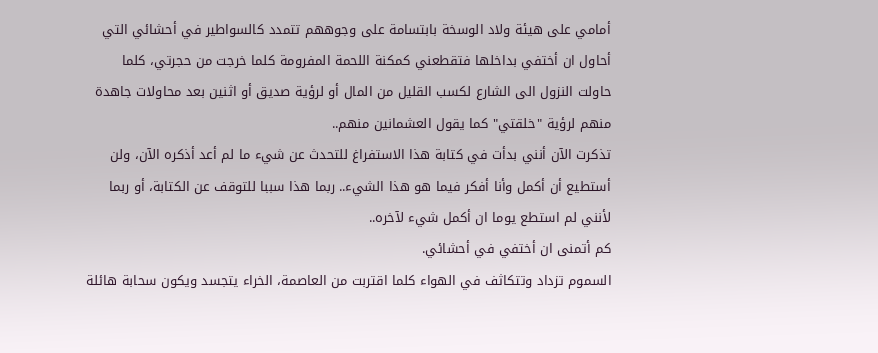أمامي على هيئة ولاد الوسخة بابتسامة على وجوههم تتمدد كالسواطير في أحشائي التي أحاول ان أختفي بداخلها فتقطعني كمكنة اللحمة المفرومة كلما خرجت من حجرتي، كلما حاولت النزول الى الشارع لكسب القليل من المال أو لرؤية صديق أو اثنين بعد محاولات جاهدة منهم لرؤية "خلقتي" كما يقول العشمانين منهم..
تذكرت الآن أنني بدأت في كتابة هذا الاستفراغ للتحدث عن شيء ما لم أعد أذكره الآن، ولن أستطيع أن أكمل وأنا أفكر فيما هو هذا الشيء.. ربما هذا سببا للتوقف عن الكتابة، أو ربما لأنني لم استطع يوما ان أكمل شيء لآخره..
كم أتمنى ان أختفي في أحشائي.
السموم تزداد وتتكاثف في الهواء كلما اقتربت من العاصمة، الخراء يتجسد ويكون سحابة هائلة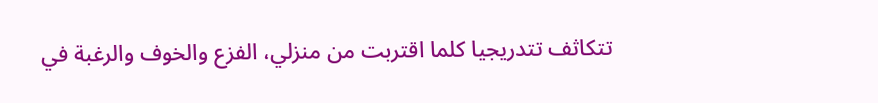تتكاثف تتدريجيا كلما اقتربت من منزلي، الفزع والخوف والرغبة في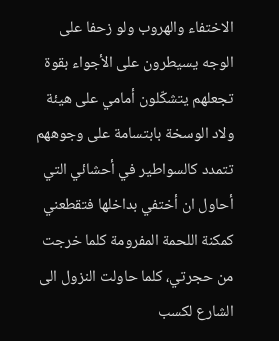الاختفاء والهروب ولو زحفا على الوجه يسيطرون على الأجواء بقوة تجعلهم يتشكّلون أمامي على هيئة ولاد الوسخة بابتسامة على وجوههم تتمدد كالسواطير في أحشائي التي أحاول ان أختفي بداخلها فتقطعني كمكنة اللحمة المفرومة كلما خرجت من حجرتي، كلما حاولت النزول الى الشارع لكسب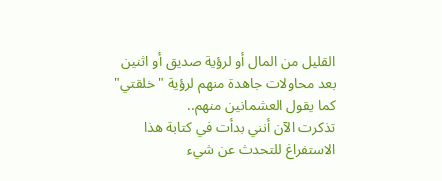القليل من المال أو لرؤية صديق أو اثنين بعد محاولات جاهدة منهم لرؤية "خلقتي" كما يقول العشمانين منهم..
تذكرت الآن أنني بدأت في كتابة هذا الاستفراغ للتحدث عن شيء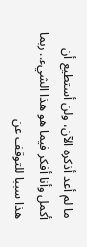ما لم أعد أذكره الآن، ولن أستطيع أن أكمل وأنا أفكر فيما هو هذا الشيء.. ربما هذا سببا للتوقف عن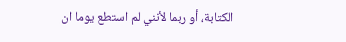الكتابة، أو ربما لأنني لم استطع يوما ان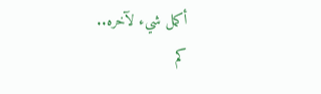أكمل شيء لآخره..
كم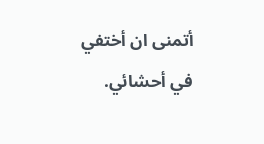أتمنى ان أختفي في أحشائي.